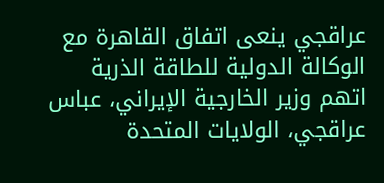عراقجي ينعى اتفاق القاهرة مع الوكالة الدولية للطاقة الذرية
اتهم وزير الخارجية الإيراني، عباس عراقجي، الولايات المتحدة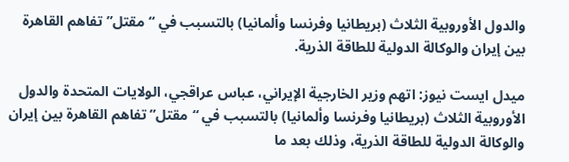والدول الأوروبية الثلاث (بريطانيا وفرنسا وألمانيا) بالتسبب في “مقتل” تفاهم القاهرة بين إيران والوكالة الدولية للطاقة الذرية.

ميدل ايست نيوز: اتهم وزير الخارجية الإيراني، عباس عراقجي، الولايات المتحدة والدول الأوروبية الثلاث (بريطانيا وفرنسا وألمانيا) بالتسبب في “مقتل” تفاهم القاهرة بين إيران والوكالة الدولية للطاقة الذرية، وذلك بعد ما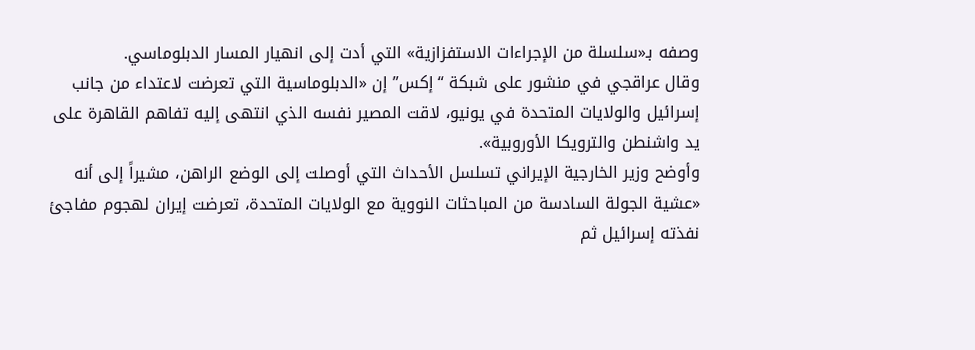وصفه بـ«سلسلة من الإجراءات الاستفزازية» التي أدت إلى انهيار المسار الدبلوماسي.
وقال عراقجي في منشور على شبكة “إكس” إن «الدبلوماسية التي تعرضت لاعتداء من جانب إسرائيل والولايات المتحدة في يونيو، لاقت المصير نفسه الذي انتهى إليه تفاهم القاهرة على يد واشنطن والترويكا الأوروبية».
وأوضح وزير الخارجية الإيراني تسلسل الأحداث التي أوصلت إلى الوضع الراهن، مشيراً إلى أنه «عشية الجولة السادسة من المباحثات النووية مع الولايات المتحدة، تعرضت إيران لهجوم مفاجئ نفذته إسرائيل ثم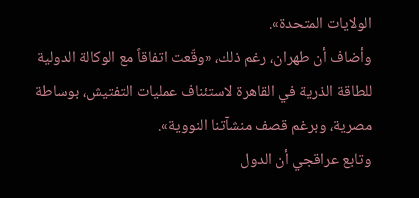الولايات المتحدة».
وأضاف أن طهران، رغم ذلك، «وقّعت اتفاقاً مع الوكالة الدولية للطاقة الذرية في القاهرة لاستئناف عمليات التفتيش، بوساطة مصرية، وبرغم قصف منشآتنا النووية».
وتابع عراقجي أن الدول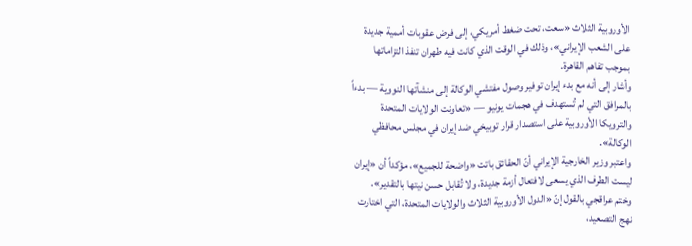الأوروبية الثلاث «سعت، تحت ضغط أمريكي، إلى فرض عقوبات أممية جديدة على الشعب الإيراني»، وذلك في الوقت الذي كانت فيه طهران تنفذ التزاماتها بموجب تفاهم القاهرة.
وأشار إلى أنه مع بدء إيران توفير وصول مفتشي الوكالة إلى منشآتها النووية — بدءاً بالمرافق التي لم تُستهدف في هجمات يونيو — «تعاونت الولايات المتحدة والترويكا الأوروبية على استصدار قرار توبيخي ضد إيران في مجلس محافظي الوكالة».
واعتبر وزير الخارجية الإيراني أنّ الحقائق باتت «واضحة للجميع»، مؤكداً أن «إيران ليست الطرف الذي يسعى لافتعال أزمة جديدة، ولا تُقابل حسن نيتها بالتقدير».
وختم عراقجي بالقول إنّ «الدول الأوروبية الثلاث والولايات المتحدة، التي اختارت نهج التصعيد،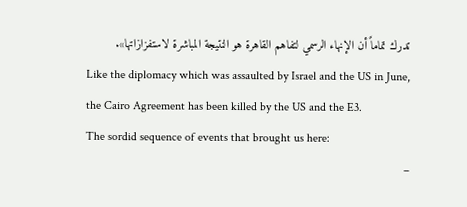تدرك تماماً أن الإنهاء الرسمي لتفاهم القاهرة هو النتيجة المباشرة لاستفزازاتها».
Like the diplomacy which was assaulted by Israel and the US in June, the Cairo Agreement has been killed by the US and the E3.
The sordid sequence of events that brought us here:
–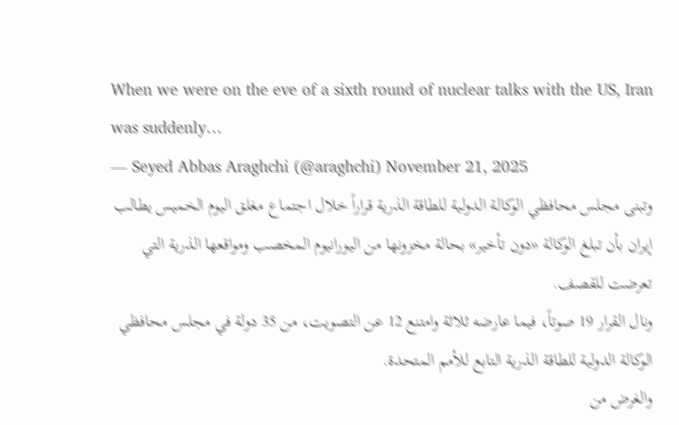When we were on the eve of a sixth round of nuclear talks with the US, Iran was suddenly…
— Seyed Abbas Araghchi (@araghchi) November 21, 2025
وتبنى مجلس محافظي الوكالة الدولية للطاقة الذرية قراراً خلال اجتماع مغلق اليوم الخميس يطالب إيران بأن تبلغ الوكالة «دون تأخير» بحالة مخزونها من اليورانيوم المخصب ومواقعها الذرية التي تعرضت للقصف.
ونال القرار 19 صوتاً، فيما عارضه ثلاثة وامتنع 12 عن التصويت، من 35 دولة في مجلس محافظي الوكالة الدولية للطاقة الذرية التابع للأمم المتحدة.
والغرض من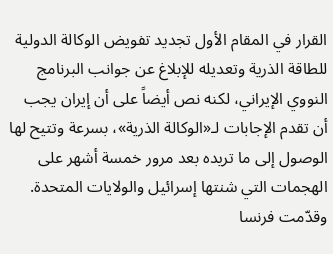القرار في المقام الأول تجديد تفويض الوكالة الدولية للطاقة الذرية وتعديله للإبلاغ عن جوانب البرنامج النووي الإيراني، لكنه نص أيضاً على أن إيران يجب أن تقدم الإجابات لـ«الوكالة الذرية»، بسرعة وتتيح لها الوصول إلى ما تريده بعد مرور خمسة أشهر على الهجمات التي شنتها إسرائيل والولايات المتحدة.
وقدّمت فرنسا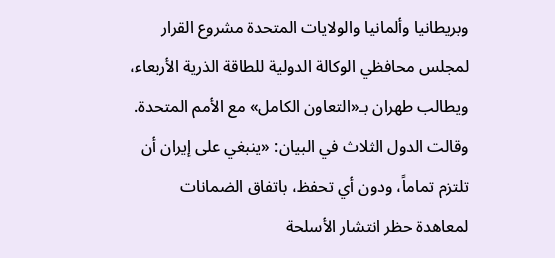وبريطانيا وألمانيا والولايات المتحدة مشروع القرار لمجلس محافظي الوكالة الدولية للطاقة الذرية الأربعاء، ويطالب طهران بـ«التعاون الكامل» مع الأمم المتحدة.
وقالت الدول الثلاث في البيان: «ينبغي على إيران أن تلتزم تماماً، ودون أي تحفظ، باتفاق الضمانات لمعاهدة حظر انتشار الأسلحة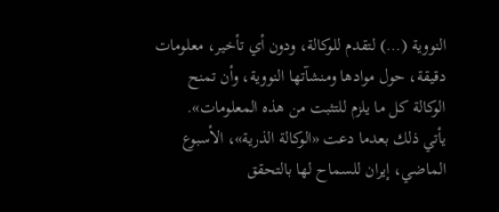النووية (…) لتقدم للوكالة، ودون أي تأخير، معلومات دقيقة، حول موادها ومنشآتها النووية، وأن تمنح الوكالة كل ما يلزم للتثبت من هذه المعلومات».
يأتي ذلك بعدما دعت «الوكالة الذرية»، الأسبوع الماضي، إيران للسماح لها بالتحقق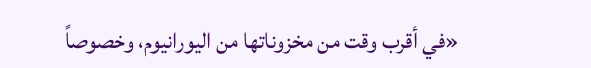«في أقرب وقت من مخزوناتها من اليورانيوم، وخصوصاً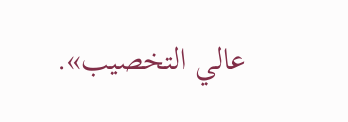عالي التخصيب».